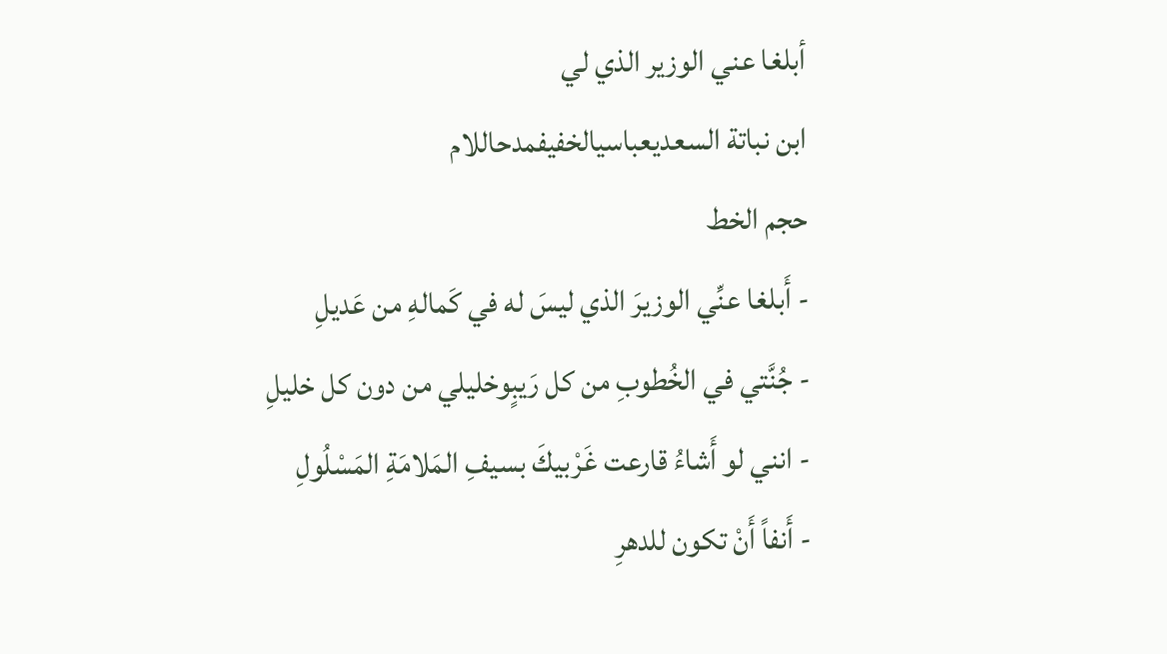أبلغا عني الوزير الذي لي
ابن نباتة السعديعباسيالخفيفمدحاللام
حجم الخط
- أَبلغا عنِّي الوزيرَ الذي ليسَ له في كَمالهِ من عَديلِ
- جُنَّتي في الخُطوبِ من كل رَيبٍوخليلي من دون كل خليلِ
- انني لو أَشاءُ قارعت غَرْبيكَ بسيفِ المَلامَةِ المَسْلُولِ
- أَنفاً أَنْ تكون للدهرِ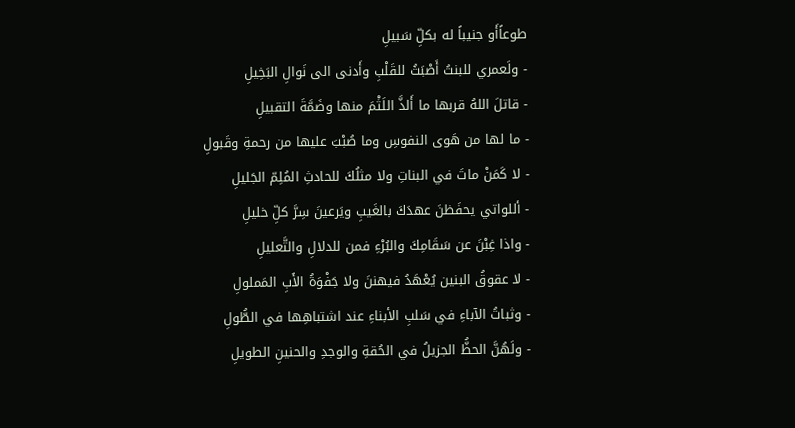طوعاًأَو جنيباً له بكلِّ سَبيلِ
- ولَعمري للبنتُ أَصْبَثُ للقَلْبِ وأَدنى الى نَوالِ البَخِيلِ
- قاتلَ اللهُ قربها ما أَلذَّ اللَثْمَ منها وضَمَّةَ التقبيلِ
- ما لها من هَوى النفوسِ وما صُبْبَ عليها من رحمةِ وقَبولِ
- لا كَمَنْ ماتَ في البناتِ ولا مثلُكَ للحادثِ المُلِمّ الجَليلِ
- أللواتي يحفَظنَ عهدَكَ بالغَيبِ ويَرعينَ سِرَّ كلِّ خليلِ
- واذا غِبْنَ عن سَقَامِكَ والبُرْءِ فمن للدلالِ والتَّعليلِ
- لا عقوقُ البنين يُعْهَدُ فيهننَ ولا جَفْوَةُ الأَبِ المَملولِ
- وثباتُ الآباءِ في سَلبِ الأبناءِ عند اشتباهِها في الطُّولِ
- ولَهُنَّ الحظُّ الجزيلُ في الحُقةِ والوجدِ والحنينِ الطويلِ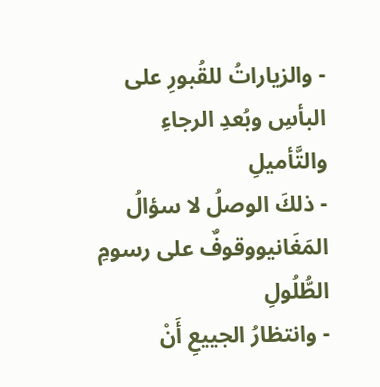- والزياراتُ للقُبورِ على البأسِ وبُعدِ الرجاءِ والتَّأميلِ
- ذلكَ الوصلُ لا سؤالُ المَغَانيووقوفٌ على رسومِ الطُّلُولِ
- وانتظارُ الجييعِ أَنْ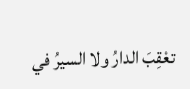تعْقِبَ الدارُ ولا السيرُ في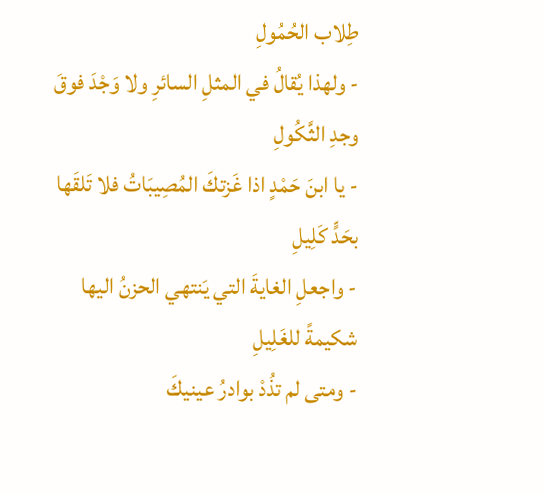طِلاب الحُمُولِ
- ولهذا يُقالُ في المثلِ السائرِ ولا وَجْدَ فوقَ وجدِ الثَّكُولِ
- يا ابنَ حَمْدٍ اذا غَزتكَ المُصِيبَاتُ فلا تَلقَها بحَدٍّ كَلِيلِ
- واجعلِ الغايةَ التي يَنتهي الحزنُ اليها شكيمةً للغَلِيلِ
- ومتى لم تذُدْ بوادرُ عينيكَ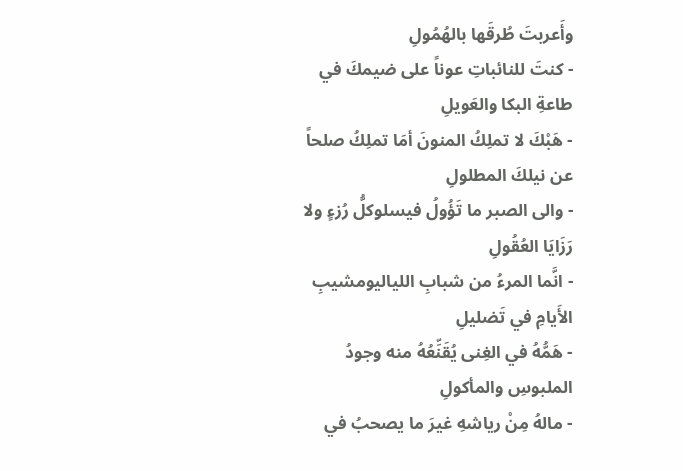وأَعربتَ طُرقَها بالهُمُولِ
- كنتَ للنائباتِ عوناً على ضيمكَ في طاعةِ البكا والعَويلِ
- هَبْكَ لا تملِكُ المنونَ أمَا تملِكُ صلحاً عن نيلكَ المطلولِ
- والى الصبر ما تَؤُولُ فيسلوكلُّ رُزءٍ ولا رَزَايَا العُقُولِ
- انَّما المرءُ من شبابِ اللياليومشيبِ الأَيامِ في تَضليلِ
- هَمُّهُ في الغِنى يُقَنِّعُهُ منه وجودُ الملبوسِ والمأكولِ
- مالهُ مِنْ رياشهِ غيرَ ما يصحبُ في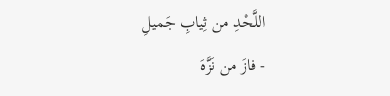اللَّحْدِ من ثِيابِ جَميلِ
- فازَ من نَزَّهَ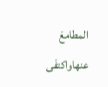المطامعَ عنهاواكتفَى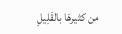من كثيرهَا بالقَلِيلِ